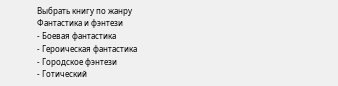Выбрать книгу по жанру
Фантастика и фэнтези
- Боевая фантастика
- Героическая фантастика
- Городское фэнтези
- Готический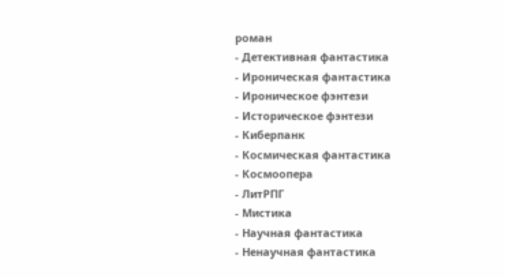роман
- Детективная фантастика
- Ироническая фантастика
- Ироническое фэнтези
- Историческое фэнтези
- Киберпанк
- Космическая фантастика
- Космоопера
- ЛитРПГ
- Мистика
- Научная фантастика
- Ненаучная фантастика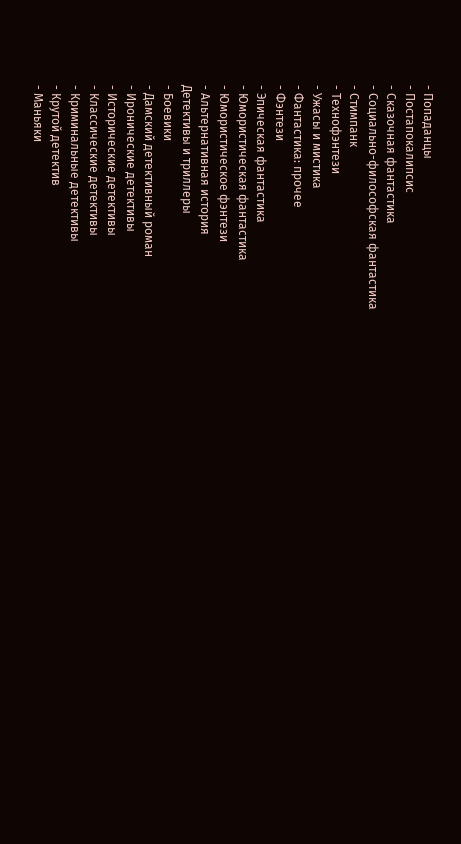- Попаданцы
- Постапокалипсис
- Сказочная фантастика
- Социально-философская фантастика
- Стимпанк
- Технофэнтези
- Ужасы и мистика
- Фантастика: прочее
- Фэнтези
- Эпическая фантастика
- Юмористическая фантастика
- Юмористическое фэнтези
- Альтернативная история
Детективы и триллеры
- Боевики
- Дамский детективный роман
- Иронические детективы
- Исторические детективы
- Классические детективы
- Криминальные детективы
- Крутой детектив
- Маньяки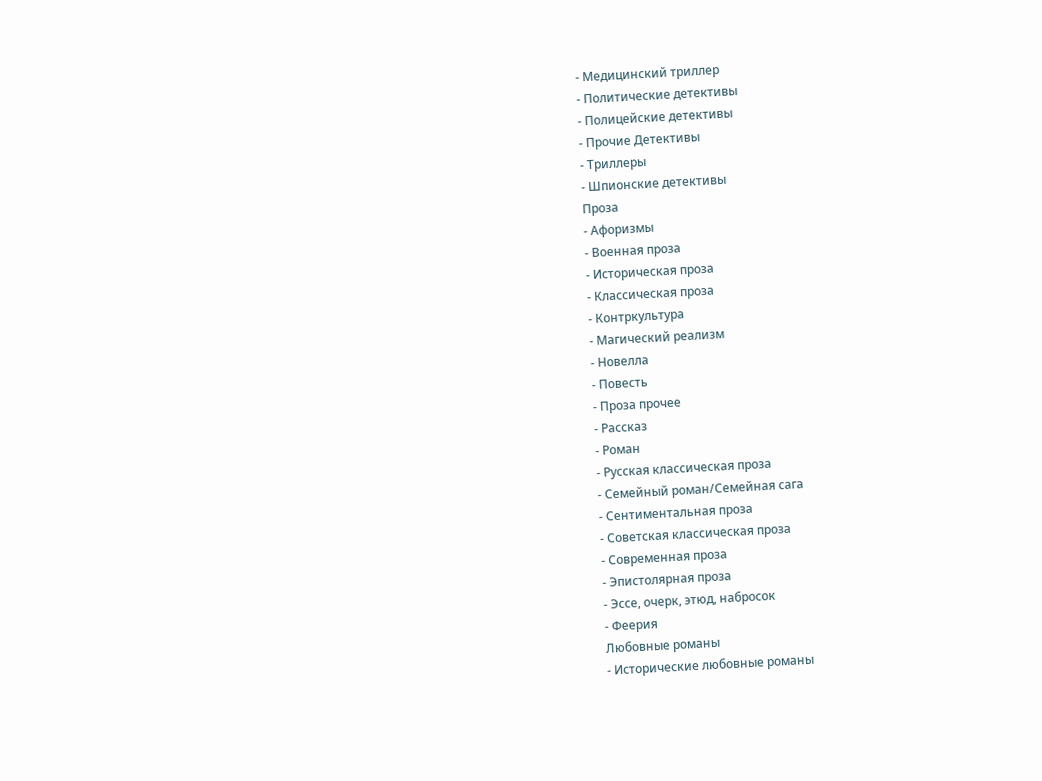- Медицинский триллер
- Политические детективы
- Полицейские детективы
- Прочие Детективы
- Триллеры
- Шпионские детективы
Проза
- Афоризмы
- Военная проза
- Историческая проза
- Классическая проза
- Контркультура
- Магический реализм
- Новелла
- Повесть
- Проза прочее
- Рассказ
- Роман
- Русская классическая проза
- Семейный роман/Семейная сага
- Сентиментальная проза
- Советская классическая проза
- Современная проза
- Эпистолярная проза
- Эссе, очерк, этюд, набросок
- Феерия
Любовные романы
- Исторические любовные романы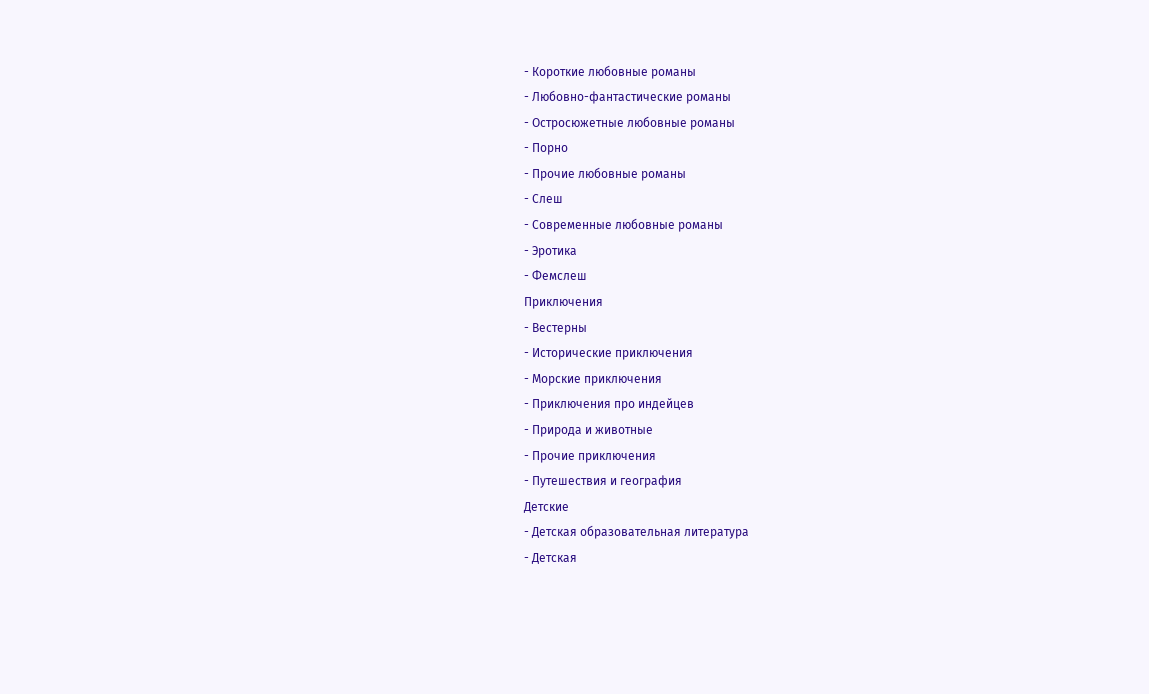- Короткие любовные романы
- Любовно-фантастические романы
- Остросюжетные любовные романы
- Порно
- Прочие любовные романы
- Слеш
- Современные любовные романы
- Эротика
- Фемслеш
Приключения
- Вестерны
- Исторические приключения
- Морские приключения
- Приключения про индейцев
- Природа и животные
- Прочие приключения
- Путешествия и география
Детские
- Детская образовательная литература
- Детская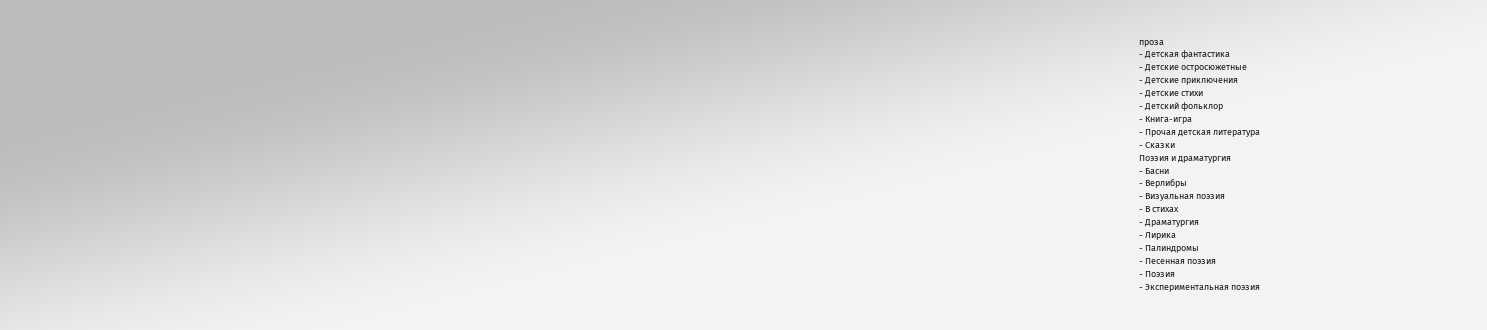проза
- Детская фантастика
- Детские остросюжетные
- Детские приключения
- Детские стихи
- Детский фольклор
- Книга-игра
- Прочая детская литература
- Сказки
Поэзия и драматургия
- Басни
- Верлибры
- Визуальная поэзия
- В стихах
- Драматургия
- Лирика
- Палиндромы
- Песенная поэзия
- Поэзия
- Экспериментальная поэзия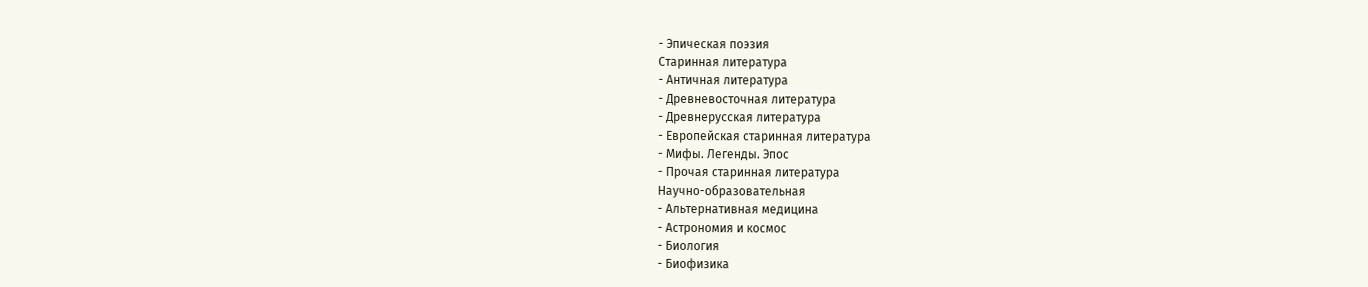- Эпическая поэзия
Старинная литература
- Античная литература
- Древневосточная литература
- Древнерусская литература
- Европейская старинная литература
- Мифы. Легенды. Эпос
- Прочая старинная литература
Научно-образовательная
- Альтернативная медицина
- Астрономия и космос
- Биология
- Биофизика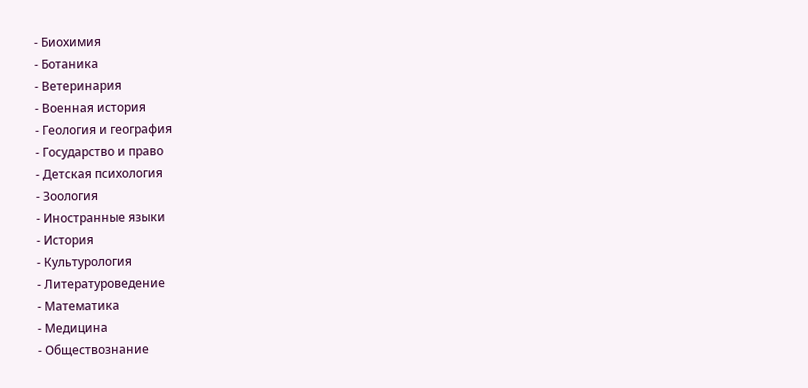- Биохимия
- Ботаника
- Ветеринария
- Военная история
- Геология и география
- Государство и право
- Детская психология
- Зоология
- Иностранные языки
- История
- Культурология
- Литературоведение
- Математика
- Медицина
- Обществознание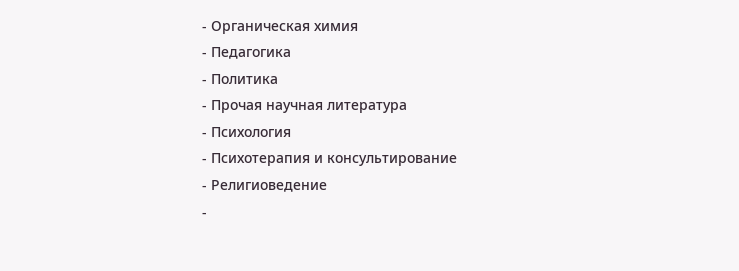- Органическая химия
- Педагогика
- Политика
- Прочая научная литература
- Психология
- Психотерапия и консультирование
- Религиоведение
-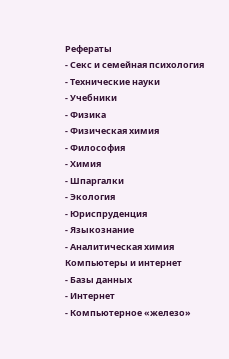Рефераты
- Секс и семейная психология
- Технические науки
- Учебники
- Физика
- Физическая химия
- Философия
- Химия
- Шпаргалки
- Экология
- Юриспруденция
- Языкознание
- Аналитическая химия
Компьютеры и интернет
- Базы данных
- Интернет
- Компьютерное «железо»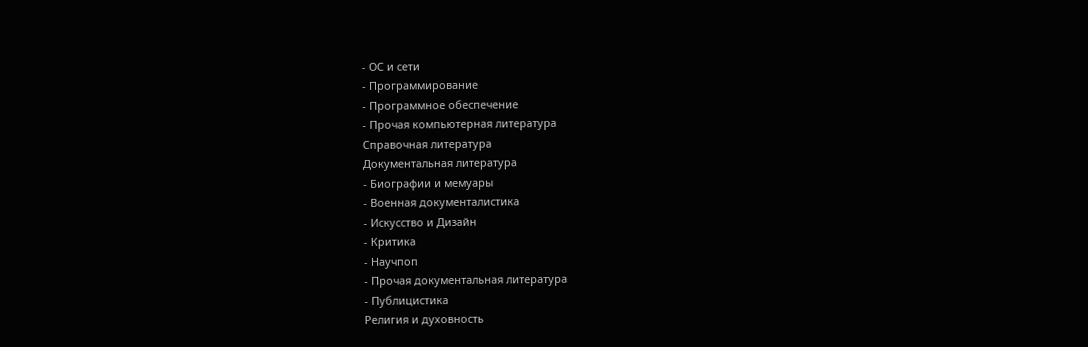- ОС и сети
- Программирование
- Программное обеспечение
- Прочая компьютерная литература
Справочная литература
Документальная литература
- Биографии и мемуары
- Военная документалистика
- Искусство и Дизайн
- Критика
- Научпоп
- Прочая документальная литература
- Публицистика
Религия и духовность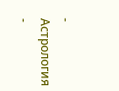- Астрология
-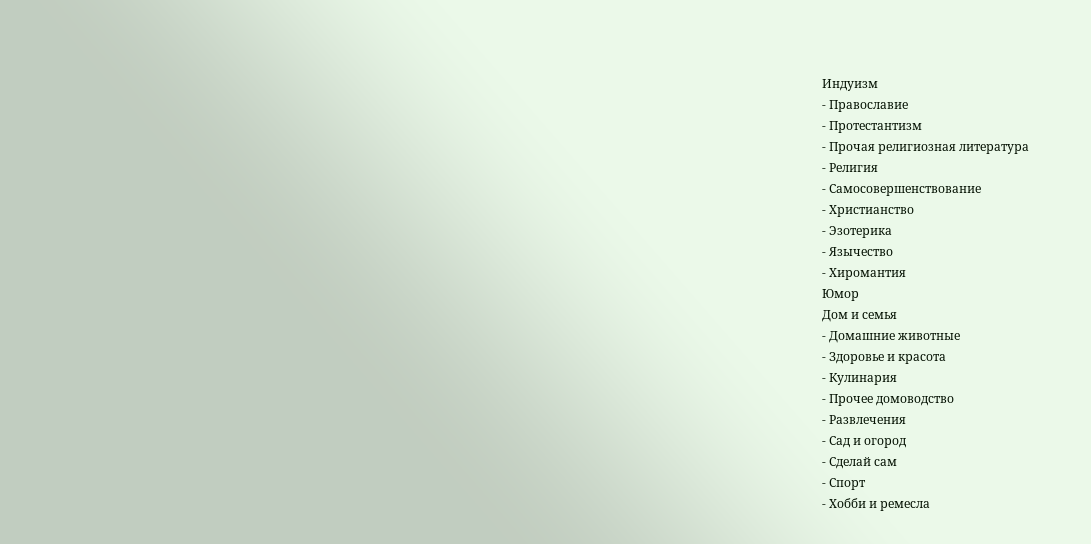Индуизм
- Православие
- Протестантизм
- Прочая религиозная литература
- Религия
- Самосовершенствование
- Христианство
- Эзотерика
- Язычество
- Хиромантия
Юмор
Дом и семья
- Домашние животные
- Здоровье и красота
- Кулинария
- Прочее домоводство
- Развлечения
- Сад и огород
- Сделай сам
- Спорт
- Хобби и ремесла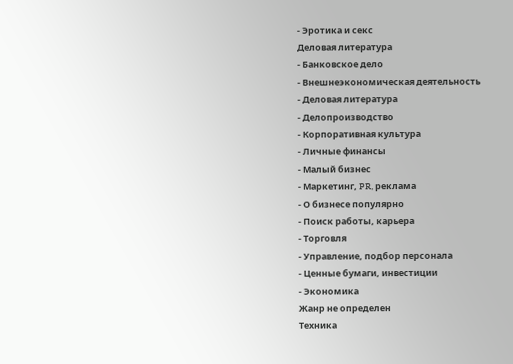- Эротика и секс
Деловая литература
- Банковское дело
- Внешнеэкономическая деятельность
- Деловая литература
- Делопроизводство
- Корпоративная культура
- Личные финансы
- Малый бизнес
- Маркетинг, PR, реклама
- О бизнесе популярно
- Поиск работы, карьера
- Торговля
- Управление, подбор персонала
- Ценные бумаги, инвестиции
- Экономика
Жанр не определен
Техника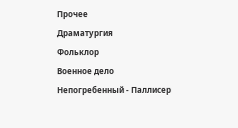Прочее
Драматургия
Фольклор
Военное дело
Непогребенный - Паллисер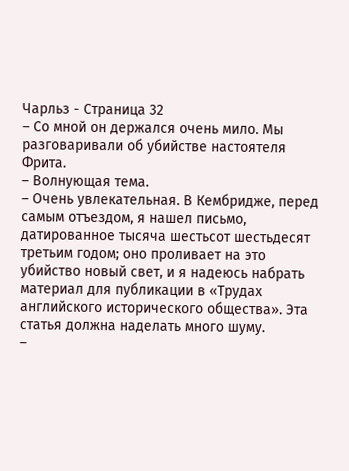Чарльз - Страница 32
– Со мной он держался очень мило. Мы разговаривали об убийстве настоятеля Фрита.
– Волнующая тема.
– Очень увлекательная. В Кембридже, перед самым отъездом, я нашел письмо, датированное тысяча шестьсот шестьдесят третьим годом; оно проливает на это убийство новый свет, и я надеюсь набрать материал для публикации в «Трудах английского исторического общества». Эта статья должна наделать много шуму.
–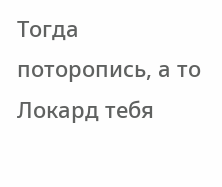Тогда поторопись, а то Локард тебя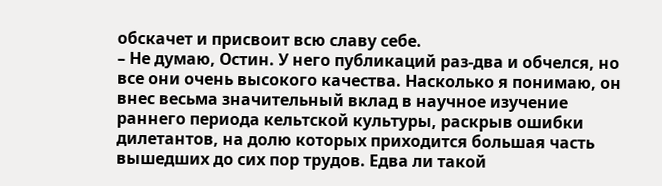обскачет и присвоит всю славу себе.
– Не думаю, Остин. У него публикаций раз-два и обчелся, но все они очень высокого качества. Насколько я понимаю, он внес весьма значительный вклад в научное изучение раннего периода кельтской культуры, раскрыв ошибки дилетантов, на долю которых приходится большая часть вышедших до сих пор трудов. Едва ли такой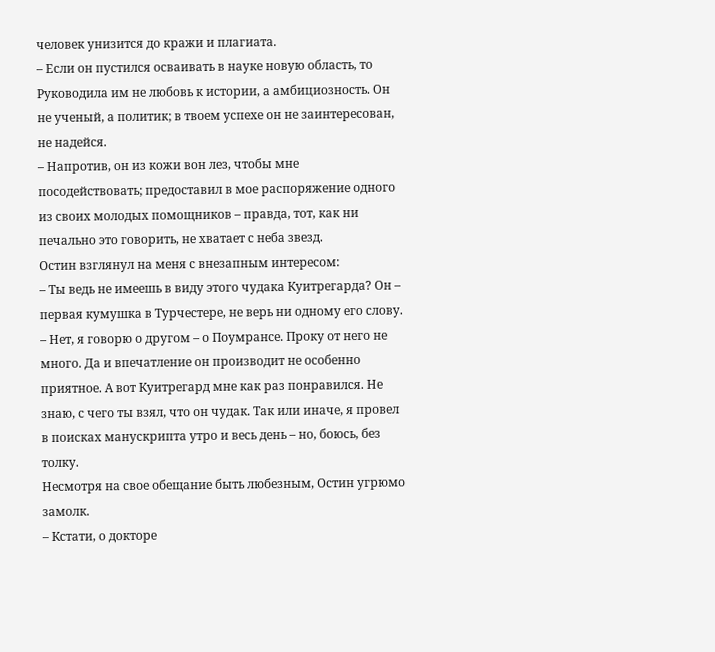человек унизится до кражи и плагиата.
– Если он пустился осваивать в науке новую область, то Руководила им не любовь к истории, а амбициозность. Он не ученый, а политик; в твоем успехе он не заинтересован, не надейся.
– Напротив, он из кожи вон лез, чтобы мне посодействовать; предоставил в мое распоряжение одного из своих молодых помощников – правда, тот, как ни печально это говорить, не хватает с неба звезд.
Остин взглянул на меня с внезапным интересом:
– Ты ведь не имеешь в виду этого чудака Куитрегарда? Он – первая кумушка в Турчестере, не верь ни одному его слову.
– Нет, я говорю о другом – о Поумрансе. Проку от него не много. Да и впечатление он производит не особенно приятное. А вот Куитрегард мне как раз понравился. Не знаю, с чего ты взял, что он чудак. Так или иначе, я провел в поисках манускрипта утро и весь день – но, боюсь, без толку.
Несмотря на свое обещание быть любезным, Остин угрюмо замолк.
– Кстати, о докторе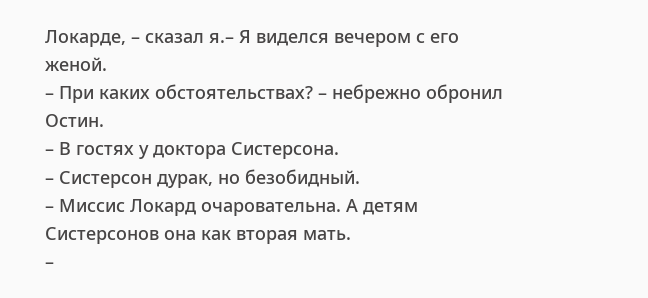Локарде, – сказал я.– Я виделся вечером с его женой.
– При каких обстоятельствах? – небрежно обронил Остин.
– В гостях у доктора Систерсона.
– Систерсон дурак, но безобидный.
– Миссис Локард очаровательна. А детям Систерсонов она как вторая мать.
–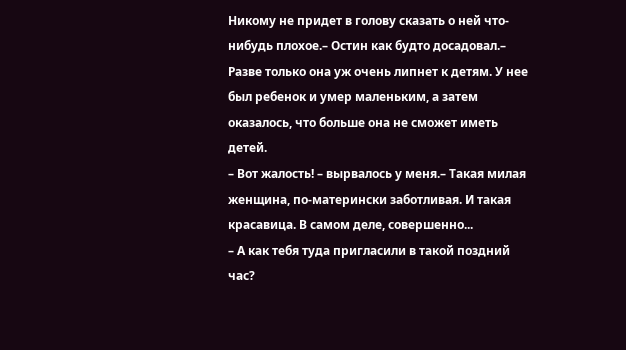Никому не придет в голову сказать о ней что-нибудь плохое.– Остин как будто досадовал.– Разве только она уж очень липнет к детям. У нее был ребенок и умер маленьким, а затем оказалось, что больше она не сможет иметь детей.
– Вот жалость! – вырвалось у меня.– Такая милая женщина, по-матерински заботливая. И такая красавица. В самом деле, совершенно...
– А как тебя туда пригласили в такой поздний час?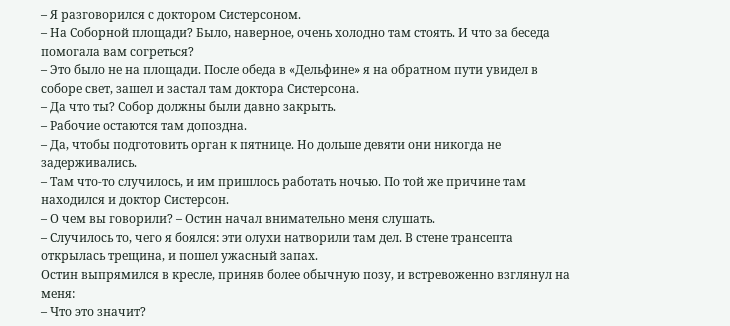– Я разговорился с доктором Систерсоном.
– На Соборной площади? Было, наверное, очень холодно там стоять. И что за беседа помогала вам согреться?
– Это было не на площади. После обеда в «Дельфине» я на обратном пути увидел в соборе свет, зашел и застал там доктора Систерсона.
– Да что ты? Собор должны были давно закрыть.
– Рабочие остаются там допоздна.
– Да, чтобы подготовить орган к пятнице. Но дольше девяти они никогда не задерживались.
– Там что-то случилось, и им пришлось работать ночью. По той же причине там находился и доктор Систерсон.
– О чем вы говорили? – Остин начал внимательно меня слушать.
– Случилось то, чего я боялся: эти олухи натворили там дел. В стене трансепта открылась трещина, и пошел ужасный запах.
Остин выпрямился в кресле, приняв более обычную позу, и встревоженно взглянул на меня:
– Что это значит?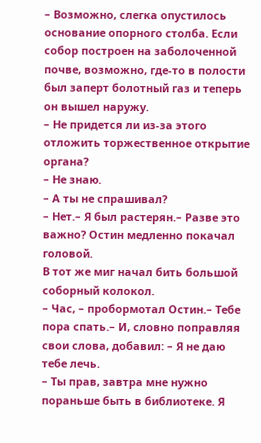– Возможно, слегка опустилось основание опорного столба. Если собор построен на заболоченной почве, возможно, где-то в полости был заперт болотный газ и теперь он вышел наружу.
– Не придется ли из-за этого отложить торжественное открытие органа?
– Не знаю.
– А ты не спрашивал?
– Нет.– Я был растерян.– Разве это важно? Остин медленно покачал головой.
В тот же миг начал бить большой соборный колокол.
– Час, – пробормотал Остин.– Тебе пора спать.– И, словно поправляя свои слова, добавил: – Я не даю тебе лечь.
– Ты прав, завтра мне нужно пораньше быть в библиотеке. Я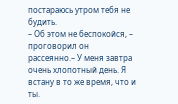постараюсь утром тебя не будить.
– Об этом не беспокойся, – проговорил он рассеянно.– У меня завтра очень хлопотный день. Я встану в то же время, что и ты.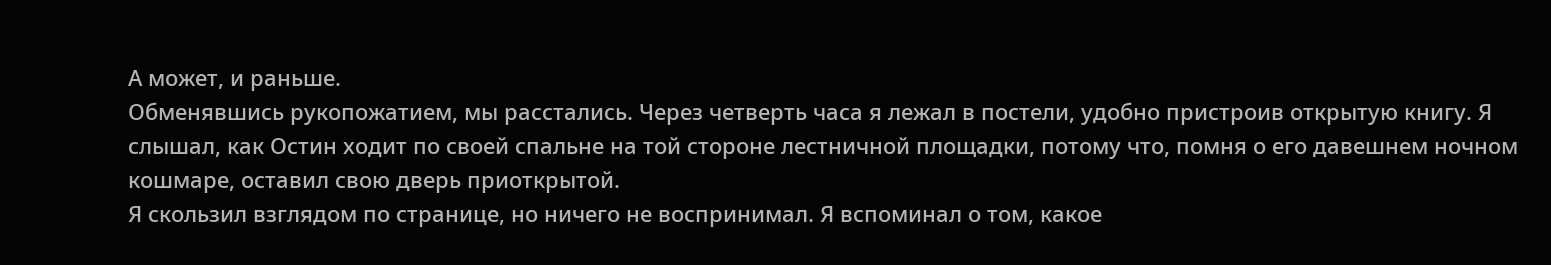А может, и раньше.
Обменявшись рукопожатием, мы расстались. Через четверть часа я лежал в постели, удобно пристроив открытую книгу. Я слышал, как Остин ходит по своей спальне на той стороне лестничной площадки, потому что, помня о его давешнем ночном кошмаре, оставил свою дверь приоткрытой.
Я скользил взглядом по странице, но ничего не воспринимал. Я вспоминал о том, какое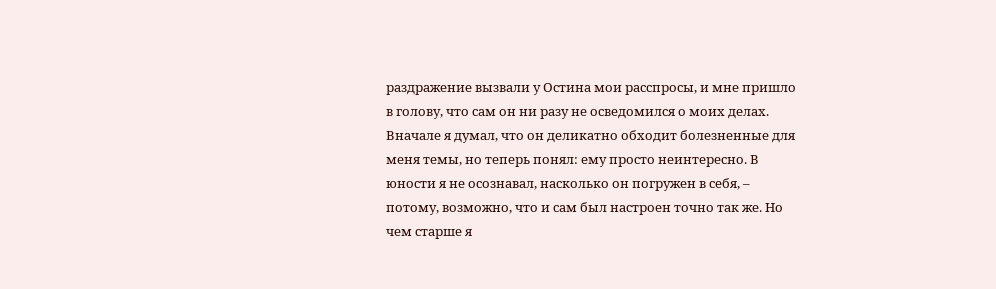раздражение вызвали у Остина мои расспросы, и мне пришло в голову, что сам он ни разу не осведомился о моих делах. Вначале я думал, что он деликатно обходит болезненные для меня темы, но теперь понял: ему просто неинтересно. В юности я не осознавал, насколько он погружен в себя, – потому, возможно, что и сам был настроен точно так же. Но чем старше я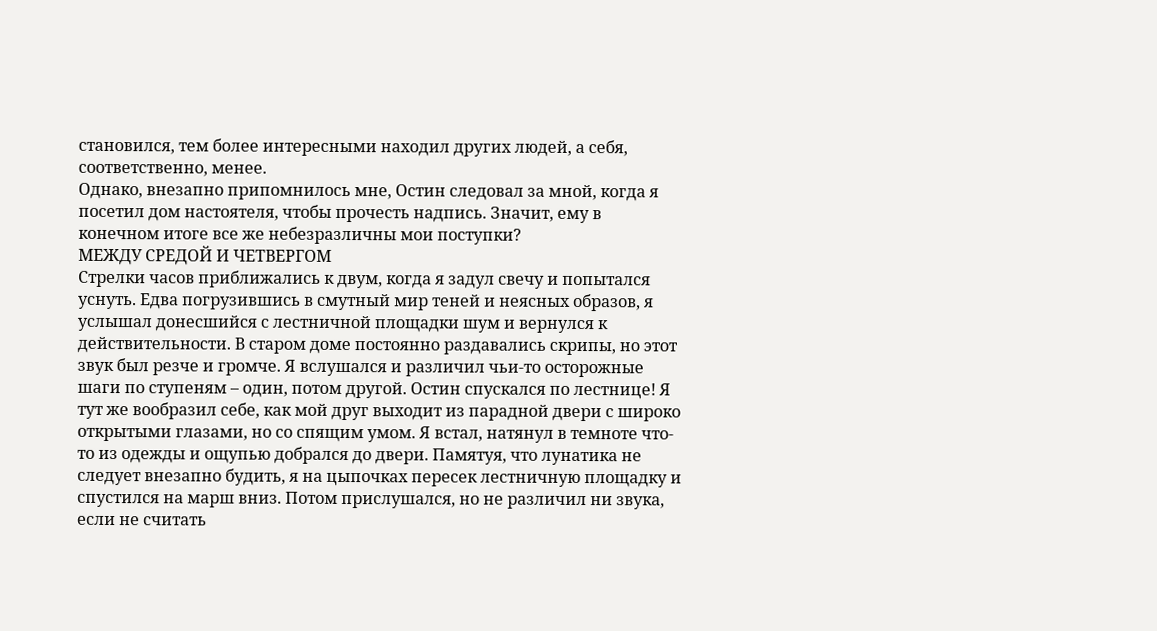становился, тем более интересными находил других людей, а себя, соответственно, менее.
Однако, внезапно припомнилось мне, Остин следовал за мной, когда я посетил дом настоятеля, чтобы прочесть надпись. Значит, ему в конечном итоге все же небезразличны мои поступки?
МЕЖДУ СРЕДОЙ И ЧЕТВЕРГОМ
Стрелки часов приближались к двум, когда я задул свечу и попытался уснуть. Едва погрузившись в смутный мир теней и неясных образов, я услышал донесшийся с лестничной площадки шум и вернулся к действительности. В старом доме постоянно раздавались скрипы, но этот звук был резче и громче. Я вслушался и различил чьи-то осторожные шаги по ступеням – один, потом другой. Остин спускался по лестнице! Я тут же вообразил себе, как мой друг выходит из парадной двери с широко открытыми глазами, но со спящим умом. Я встал, натянул в темноте что-то из одежды и ощупью добрался до двери. Памятуя, что лунатика не следует внезапно будить, я на цыпочках пересек лестничную площадку и спустился на марш вниз. Потом прислушался, но не различил ни звука, если не считать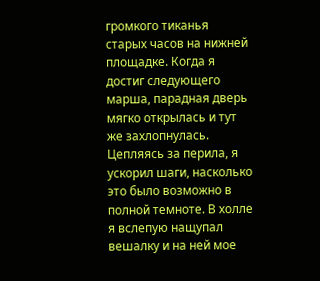громкого тиканья старых часов на нижней площадке. Когда я достиг следующего марша, парадная дверь мягко открылась и тут же захлопнулась. Цепляясь за перила, я ускорил шаги, насколько это было возможно в полной темноте. В холле я вслепую нащупал вешалку и на ней мое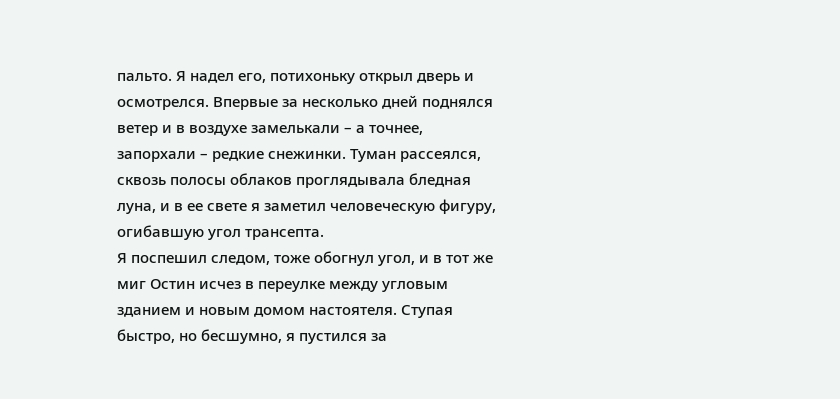пальто. Я надел его, потихоньку открыл дверь и осмотрелся. Впервые за несколько дней поднялся ветер и в воздухе замелькали – а точнее, запорхали – редкие снежинки. Туман рассеялся, сквозь полосы облаков проглядывала бледная луна, и в ее свете я заметил человеческую фигуру, огибавшую угол трансепта.
Я поспешил следом, тоже обогнул угол, и в тот же миг Остин исчез в переулке между угловым зданием и новым домом настоятеля. Ступая быстро, но бесшумно, я пустился за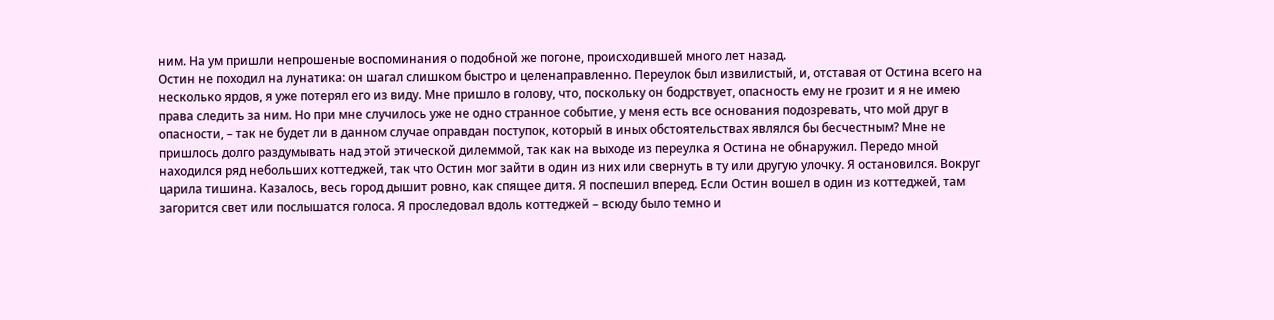ним. На ум пришли непрошеные воспоминания о подобной же погоне, происходившей много лет назад.
Остин не походил на лунатика: он шагал слишком быстро и целенаправленно. Переулок был извилистый, и, отставая от Остина всего на несколько ярдов, я уже потерял его из виду. Мне пришло в голову, что, поскольку он бодрствует, опасность ему не грозит и я не имею права следить за ним. Но при мне случилось уже не одно странное событие, у меня есть все основания подозревать, что мой друг в опасности, – так не будет ли в данном случае оправдан поступок, который в иных обстоятельствах являлся бы бесчестным? Мне не пришлось долго раздумывать над этой этической дилеммой, так как на выходе из переулка я Остина не обнаружил. Передо мной находился ряд небольших коттеджей, так что Остин мог зайти в один из них или свернуть в ту или другую улочку. Я остановился. Вокруг царила тишина. Казалось, весь город дышит ровно, как спящее дитя. Я поспешил вперед. Если Остин вошел в один из коттеджей, там загорится свет или послышатся голоса. Я проследовал вдоль коттеджей – всюду было темно и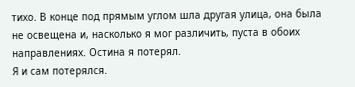тихо. В конце под прямым углом шла другая улица, она была не освещена и, насколько я мог различить, пуста в обоих направлениях. Остина я потерял.
Я и сам потерялся.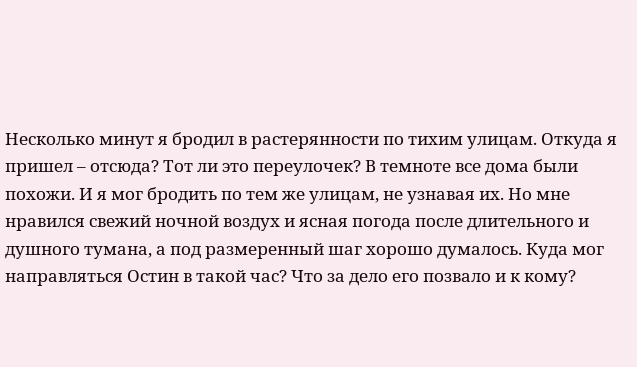Несколько минут я бродил в растерянности по тихим улицам. Откуда я пришел – отсюда? Тот ли это переулочек? В темноте все дома были похожи. И я мог бродить по тем же улицам, не узнавая их. Но мне нравился свежий ночной воздух и ясная погода после длительного и душного тумана, а под размеренный шаг хорошо думалось. Куда мог направляться Остин в такой час? Что за дело его позвало и к кому?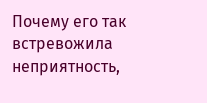Почему его так встревожила неприятность,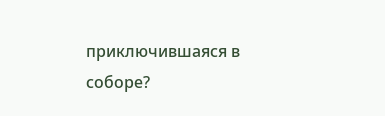приключившаяся в соборе?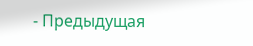- Предыдущая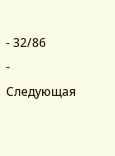- 32/86
- Следующая